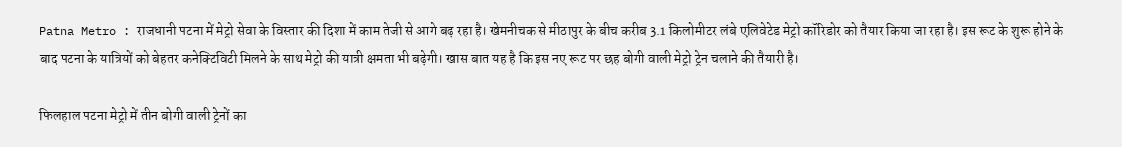Patna Metro : राजधानी पटना में मेट्रो सेवा के विस्तार की दिशा में काम तेजी से आगे बढ़ रहा है। खेमनीचक से मीठापुर के बीच करीब 3.1 किलोमीटर लंबे एलिवेटेड मेट्रो कॉरिडोर को तैयार किया जा रहा है। इस रूट के शुरू होने के बाद पटना के यात्रियों को बेहतर कनेक्टिविटी मिलने के साथ मेट्रो की यात्री क्षमता भी बढ़ेगी। खास बात यह है कि इस नए रूट पर छह बोगी वाली मेट्रो ट्रेन चलाने की तैयारी है।

फिलहाल पटना मेट्रो में तीन बोगी वाली ट्रेनों का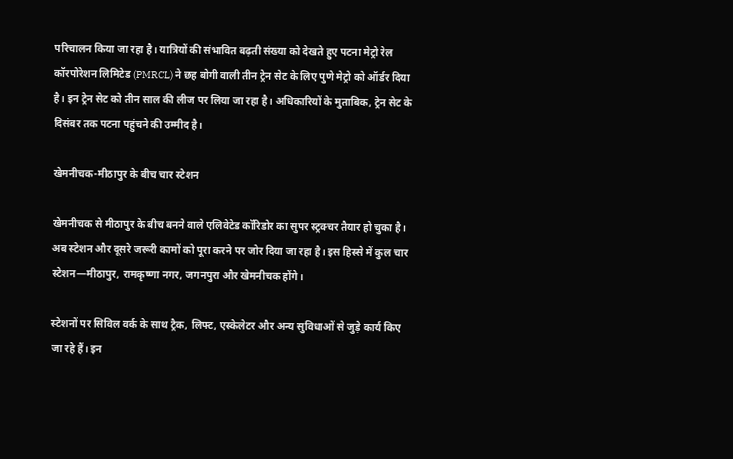परिचालन किया जा रहा है। यात्रियों की संभावित बढ़ती संख्या को देखते हुए पटना मेट्रो रेल कॉरपोरेशन लिमिटेड (PMRCL) ने छह बोगी वाली तीन ट्रेन सेट के लिए पुणे मेट्रो को ऑर्डर दिया है। इन ट्रेन सेट को तीन साल की लीज पर लिया जा रहा है। अधिकारियों के मुताबिक, ट्रेन सेट के दिसंबर तक पटना पहुंचने की उम्मीद है।

खेमनीचक-मीठापुर के बीच चार स्टेशन

खेमनीचक से मीठापुर के बीच बनने वाले एलिवेटेड कॉरिडोर का सुपर स्ट्रक्चर तैयार हो चुका है। अब स्टेशन और दूसरे जरूरी कामों को पूरा करने पर जोर दिया जा रहा है। इस हिस्से में कुल चार स्टेशन—मीठापुर, रामकृष्णा नगर, जगनपुरा और खेमनीचक होंगे।

स्टेशनों पर सिविल वर्क के साथ ट्रैक, लिफ्ट, एस्केलेटर और अन्य सुविधाओं से जुड़े कार्य किए जा रहे हैं। इन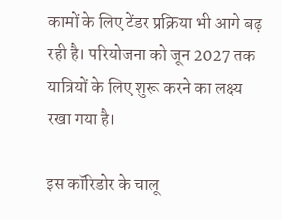कामों के लिए टेंडर प्रक्रिया भी आगे बढ़ रही है। परियोजना को जून 2027 तक यात्रियों के लिए शुरू करने का लक्ष्य रखा गया है।

इस कॉरिडोर के चालू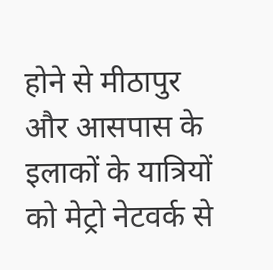होने से मीठापुर और आसपास के इलाकों के यात्रियों को मेट्रो नेटवर्क से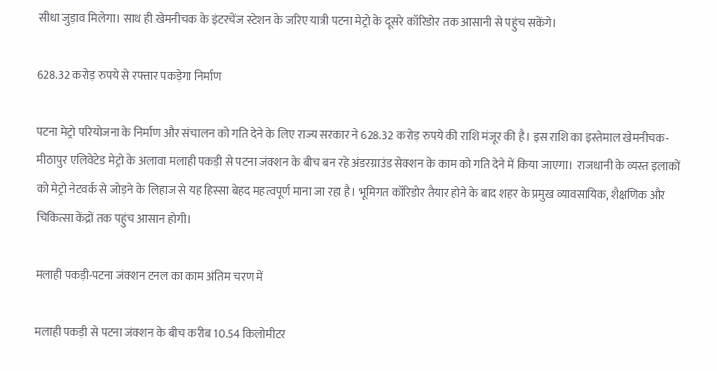सीधा जुड़ाव मिलेगा। साथ ही खेमनीचक के इंटरचेंज स्टेशन के जरिए यात्री पटना मेट्रो के दूसरे कॉरिडोर तक आसानी से पहुंच सकेंगे।

628.32 करोड़ रुपये से रफ्तार पकड़ेगा निर्माण

पटना मेट्रो परियोजना के निर्माण और संचालन को गति देने के लिए राज्य सरकार ने 628.32 करोड़ रुपये की राशि मंजूर की है। इस राशि का इस्तेमाल खेमनीचक-मीठापुर एलिवेटेड मेट्रो के अलावा मलाही पकड़ी से पटना जंक्शन के बीच बन रहे अंडरग्राउंड सेक्शन के काम को गति देने में किया जाएगा।  राजधानी के व्यस्त इलाकों को मेट्रो नेटवर्क से जोड़ने के लिहाज से यह हिस्सा बेहद महत्वपूर्ण माना जा रहा है। भूमिगत कॉरिडोर तैयार होने के बाद शहर के प्रमुख व्यावसायिक, शैक्षणिक और चिकित्सा केंद्रों तक पहुंच आसान होगी।

मलाही पकड़ी-पटना जंक्शन टनल का काम अंतिम चरण में

मलाही पकड़ी से पटना जंक्शन के बीच करीब 10.54 किलोमीटर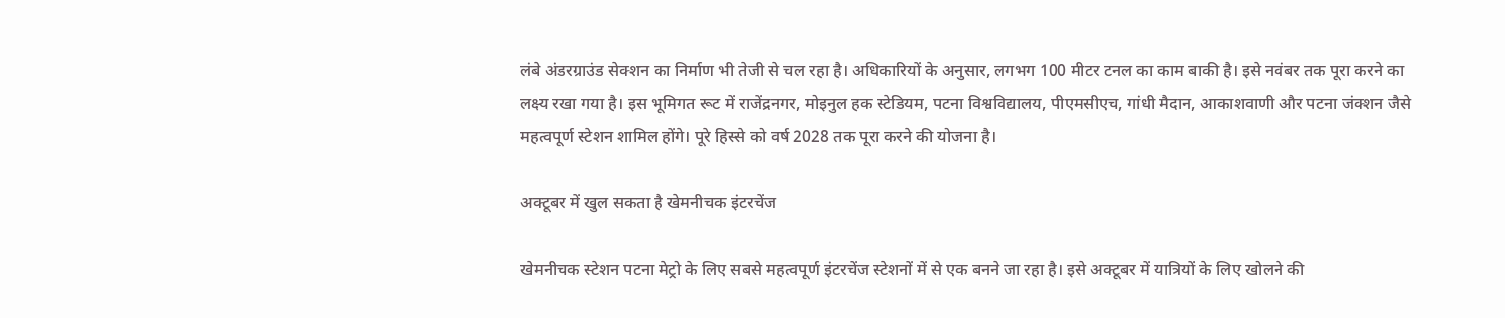लंबे अंडरग्राउंड सेक्शन का निर्माण भी तेजी से चल रहा है। अधिकारियों के अनुसार, लगभग 100 मीटर टनल का काम बाकी है। इसे नवंबर तक पूरा करने का लक्ष्य रखा गया है। इस भूमिगत रूट में राजेंद्रनगर, मोइनुल हक स्टेडियम, पटना विश्वविद्यालय, पीएमसीएच, गांधी मैदान, आकाशवाणी और पटना जंक्शन जैसे महत्वपूर्ण स्टेशन शामिल होंगे। पूरे हिस्से को वर्ष 2028 तक पूरा करने की योजना है।

अक्टूबर में खुल सकता है खेमनीचक इंटरचेंज

खेमनीचक स्टेशन पटना मेट्रो के लिए सबसे महत्वपूर्ण इंटरचेंज स्टेशनों में से एक बनने जा रहा है। इसे अक्टूबर में यात्रियों के लिए खोलने की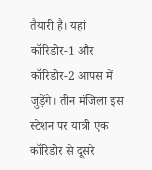तैयारी है। यहां कॉरिडोर-1 और कॉरिडोर-2 आपस में जुड़ेंगे। तीन मंजिला इस स्टेशन पर यात्री एक कॉरिडोर से दूसरे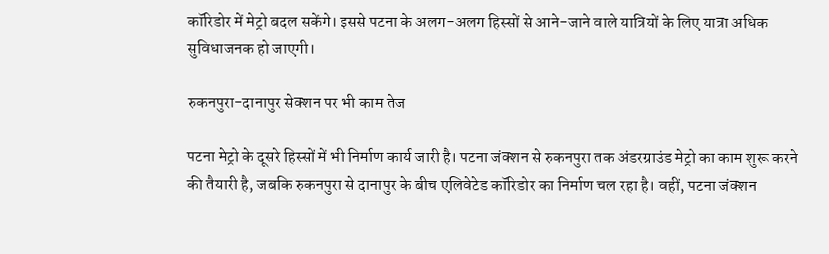कॉरिडोर में मेट्रो बदल सकेंगे। इससे पटना के अलग-अलग हिस्सों से आने-जाने वाले यात्रियों के लिए यात्रा अधिक सुविधाजनक हो जाएगी।

रुकनपुरा-दानापुर सेक्शन पर भी काम तेज

पटना मेट्रो के दूसरे हिस्सों में भी निर्माण कार्य जारी है। पटना जंक्शन से रुकनपुरा तक अंडरग्राउंड मेट्रो का काम शुरू करने की तैयारी है, जबकि रुकनपुरा से दानापुर के बीच एलिवेटेड कॉरिडोर का निर्माण चल रहा है। वहीं, पटना जंक्शन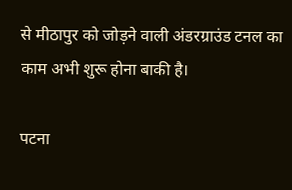से मीठापुर को जोड़ने वाली अंडरग्राउंड टनल का काम अभी शुरू होना बाकी है।

पटना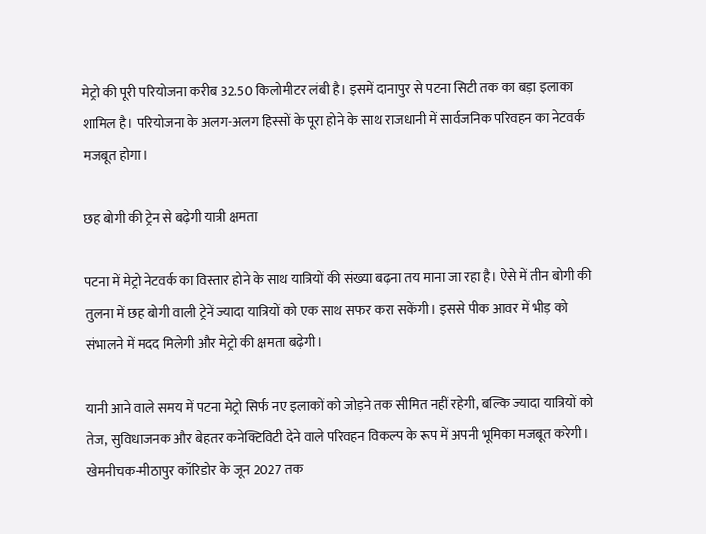मेट्रो की पूरी परियोजना करीब 32.50 किलोमीटर लंबी है। इसमें दानापुर से पटना सिटी तक का बड़ा इलाका शामिल है। परियोजना के अलग-अलग हिस्सों के पूरा होने के साथ राजधानी में सार्वजनिक परिवहन का नेटवर्क मजबूत होगा।

छह बोगी की ट्रेन से बढ़ेगी यात्री क्षमता

पटना में मेट्रो नेटवर्क का विस्तार होने के साथ यात्रियों की संख्या बढ़ना तय माना जा रहा है। ऐसे में तीन बोगी की तुलना में छह बोगी वाली ट्रेनें ज्यादा यात्रियों को एक साथ सफर करा सकेंगी। इससे पीक आवर में भीड़ को संभालने में मदद मिलेगी और मेट्रो की क्षमता बढ़ेगी।

यानी आने वाले समय में पटना मेट्रो सिर्फ नए इलाकों को जोड़ने तक सीमित नहीं रहेगी, बल्कि ज्यादा यात्रियों को तेज, सुविधाजनक और बेहतर कनेक्टिविटी देने वाले परिवहन विकल्प के रूप में अपनी भूमिका मजबूत करेगी। खेमनीचक-मीठापुर कॉरिडोर के जून 2027 तक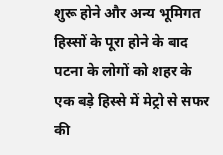शुरू होने और अन्य भूमिगत हिस्सों के पूरा होने के बाद पटना के लोगों को शहर के एक बड़े हिस्से में मेट्रो से सफर की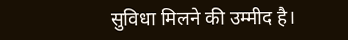सुविधा मिलने की उम्मीद है।